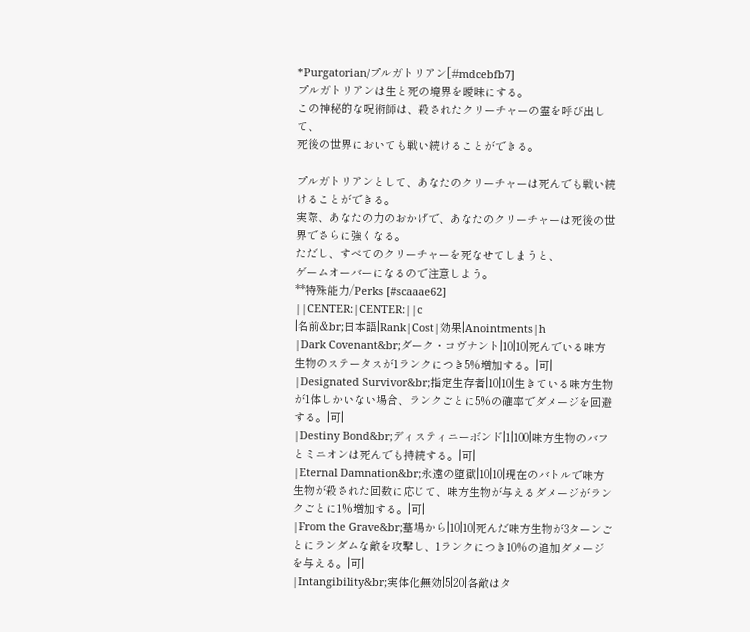*Purgatorian/プルガトリアン[#mdcebfb7]
プルガトリアンは生と死の境界を曖昧にする。
この神秘的な呪術師は、殺されたクリーチャーの霊を呼び出して、
死後の世界においても戦い続けることができる。

プルガトリアンとして、あなたのクリーチャーは死んでも戦い続けることができる。
実際、あなたの力のおかげで、あなたのクリーチャーは死後の世界でさらに強くなる。
ただし、すべてのクリーチャーを死なせてしまうと、
ゲームオーバーになるので注意しよう。
**特殊能力/Perks [#scaaae62]
||CENTER:|CENTER:||c
|名前&br;日本語|Rank|Cost|効果|Anointments|h
|Dark Covenant&br;ダーク・コヴナント|10|10|死んでいる味方生物のステータスが1ランクにつき5%増加する。|可|
|Designated Survivor&br;指定生存者|10|10|生きている味方生物が1体しかいない場合、ランクごとに5%の確率でダメージを回避する。|可|
|Destiny Bond&br;ディスティニーボンド|1|100|味方生物のバフとミニオンは死んでも持続する。|可|
|Eternal Damnation&br;永遠の堕獄|10|10|現在のバトルで味方生物が殺された回数に応じて、味方生物が与えるダメージがランクごとに1%増加する。|可|
|From the Grave&br;墓場から|10|10|死んだ味方生物が3ターンごとにランダムな敵を攻撃し、1ランクにつき10%の追加ダメージを与える。|可|
|Intangibility&br;実体化無効|5|20|各敵はタ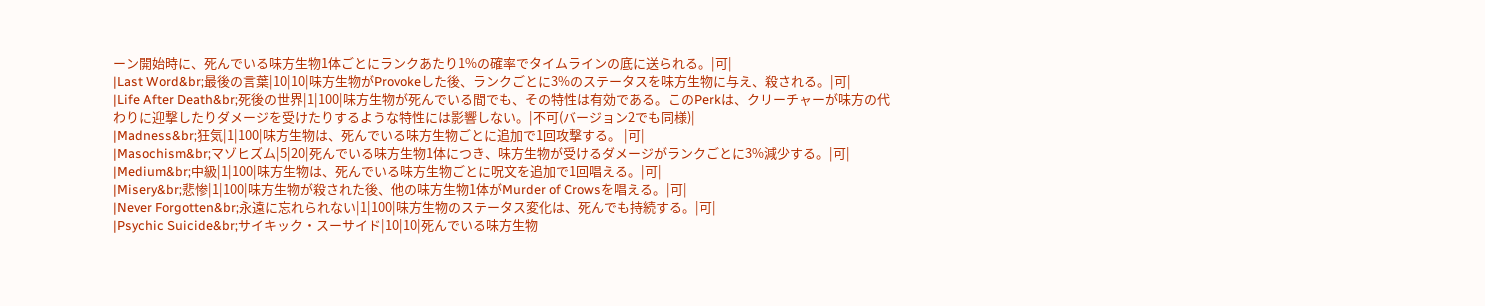ーン開始時に、死んでいる味方生物1体ごとにランクあたり1%の確率でタイムラインの底に送られる。|可|
|Last Word&br;最後の言葉|10|10|味方生物がProvokeした後、ランクごとに3%のステータスを味方生物に与え、殺される。|可|
|Life After Death&br;死後の世界|1|100|味方生物が死んでいる間でも、その特性は有効である。このPerkは、クリーチャーが味方の代わりに迎撃したりダメージを受けたりするような特性には影響しない。|不可(バージョン2でも同様)|
|Madness&br;狂気|1|100|味方生物は、死んでいる味方生物ごとに追加で1回攻撃する。 |可|
|Masochism&br;マゾヒズム|5|20|死んでいる味方生物1体につき、味方生物が受けるダメージがランクごとに3%減少する。|可|
|Medium&br;中級|1|100|味方生物は、死んでいる味方生物ごとに呪文を追加で1回唱える。|可|
|Misery&br;悲惨|1|100|味方生物が殺された後、他の味方生物1体がMurder of Crowsを唱える。|可|
|Never Forgotten&br;永遠に忘れられない|1|100|味方生物のステータス変化は、死んでも持続する。|可|
|Psychic Suicide&br;サイキック・スーサイド|10|10|死んでいる味方生物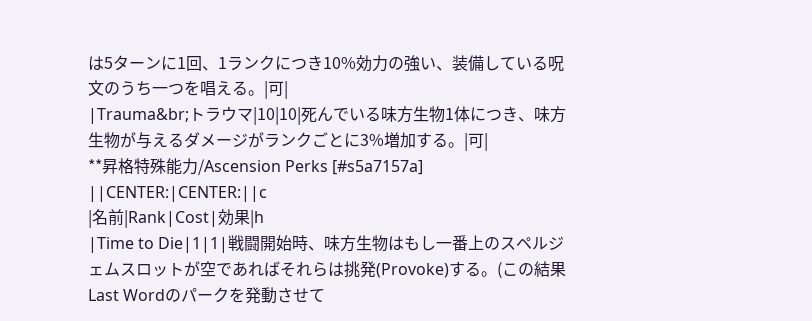は5ターンに1回、1ランクにつき10%効力の強い、装備している呪文のうち一つを唱える。|可|
|Trauma&br;トラウマ|10|10|死んでいる味方生物1体につき、味方生物が与えるダメージがランクごとに3%増加する。|可|
**昇格特殊能力/Ascension Perks [#s5a7157a]
||CENTER:|CENTER:||c
|名前|Rank|Cost|効果|h
|Time to Die|1|1|戦闘開始時、味方生物はもし一番上のスペルジェムスロットが空であればそれらは挑発(Provoke)する。(この結果Last Wordのパークを発動させて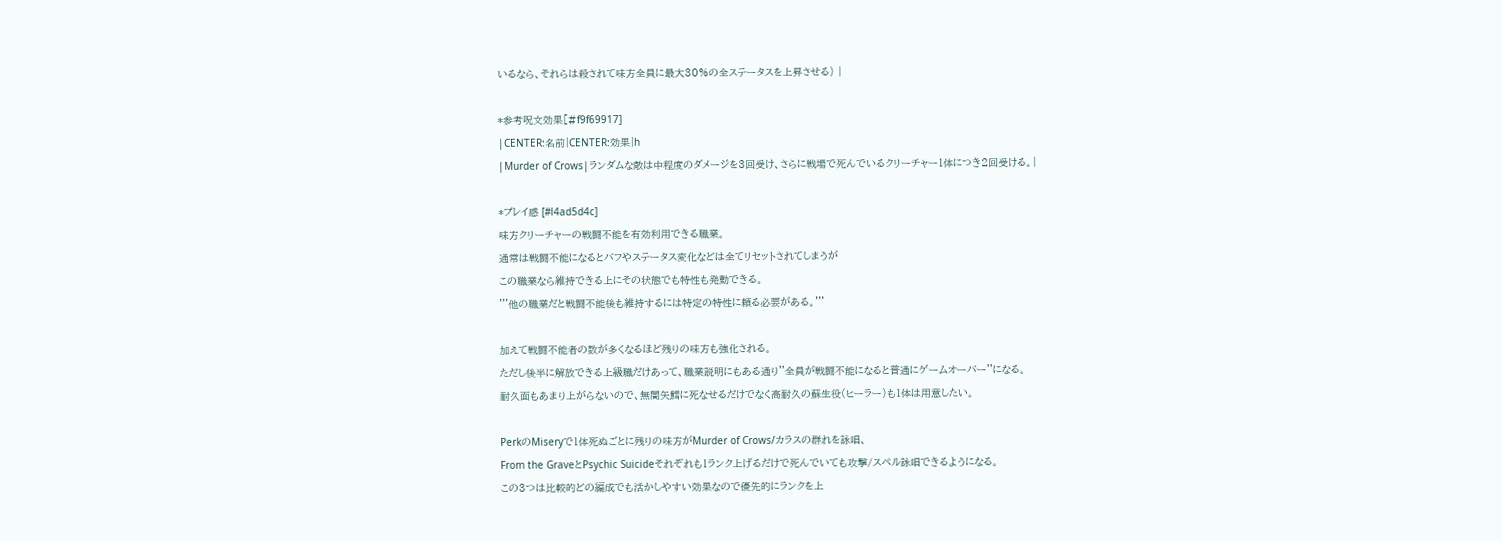いるなら、それらは殺されて味方全員に最大30%の全ステータスを上昇させる) |

*参考呪文効果[#f9f69917]
|CENTER:名前|CENTER:効果|h
|Murder of Crows|ランダムな敵は中程度のダメージを3回受け、さらに戦場で死んでいるクリーチャー1体につき2回受ける。|

*プレイ感 [#l4ad5d4c]
味方クリーチャーの戦闘不能を有効利用できる職業。
通常は戦闘不能になるとバフやステータス変化などは全てリセットされてしまうが
この職業なら維持できる上にその状態でも特性も発動できる。
'''他の職業だと戦闘不能後も維持するには特定の特性に頼る必要がある。'''

加えて戦闘不能者の数が多くなるほど残りの味方も強化される。
ただし後半に解放できる上級職だけあって、職業説明にもある通り''全員が戦闘不能になると普通にゲームオーバー''になる。
耐久面もあまり上がらないので、無闇矢鱈に死なせるだけでなく高耐久の蘇生役(ヒーラー)も1体は用意したい。

PerkのMiseryで1体死ぬごとに残りの味方がMurder of Crows/カラスの群れを詠唱、
From the GraveとPsychic Suicideそれぞれも1ランク上げるだけで死んでいても攻撃/スペル詠唱できるようになる。
この3つは比較的どの編成でも活かしやすい効果なので優先的にランクを上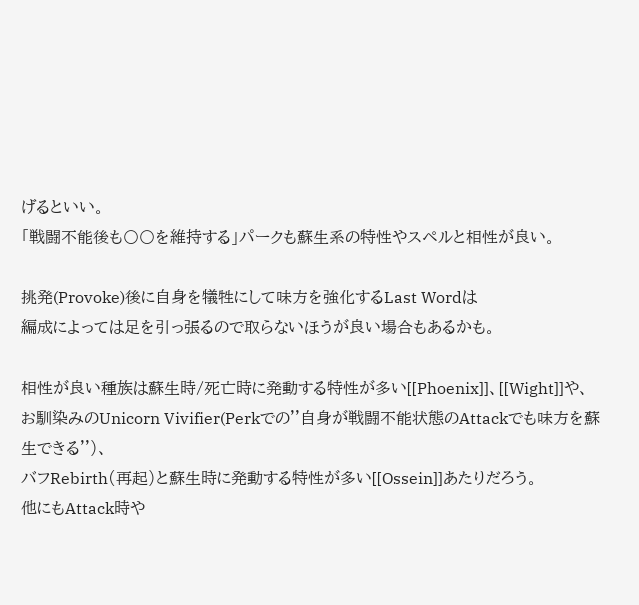げるといい。
「戦闘不能後も〇〇を維持する」パークも蘇生系の特性やスペルと相性が良い。

挑発(Provoke)後に自身を犠牲にして味方を強化するLast Wordは
編成によっては足を引っ張るので取らないほうが良い場合もあるかも。

相性が良い種族は蘇生時/死亡時に発動する特性が多い[[Phoenix]]、[[Wight]]や、
お馴染みのUnicorn Vivifier(Perkでの''自身が戦闘不能状態のAttackでも味方を蘇生できる'')、
バフRebirth(再起)と蘇生時に発動する特性が多い[[Ossein]]あたりだろう。
他にもAttack時や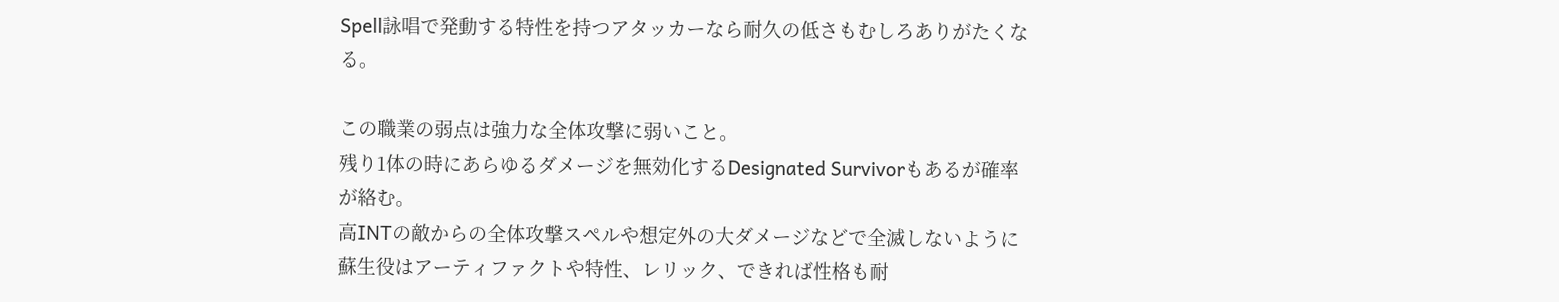Spell詠唱で発動する特性を持つアタッカーなら耐久の低さもむしろありがたくなる。

この職業の弱点は強力な全体攻撃に弱いこと。
残り1体の時にあらゆるダメージを無効化するDesignated Survivorもあるが確率が絡む。
高INTの敵からの全体攻撃スペルや想定外の大ダメージなどで全滅しないように
蘇生役はアーティファクトや特性、レリック、できれば性格も耐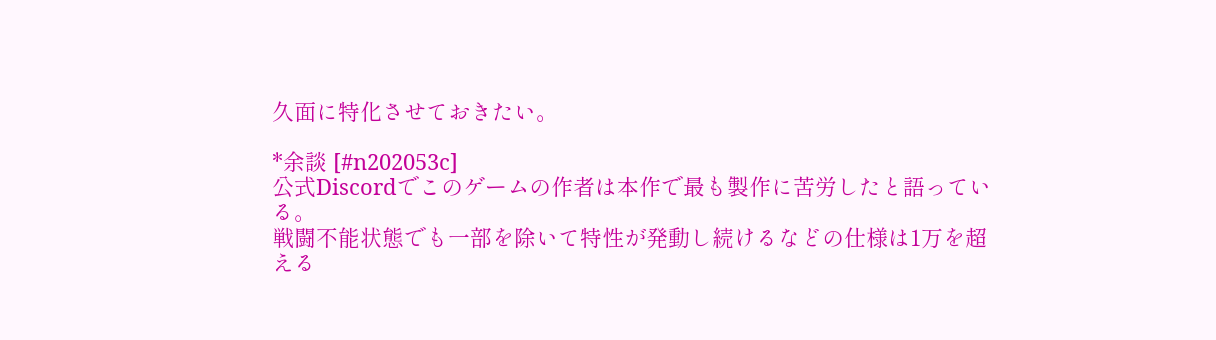久面に特化させておきたい。

*余談 [#n202053c]
公式Discordでこのゲームの作者は本作で最も製作に苦労したと語っている。
戦闘不能状態でも一部を除いて特性が発動し続けるなどの仕様は1万を超える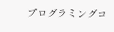プログラミングコ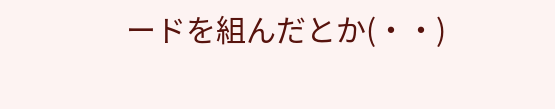ードを組んだとか(・・)